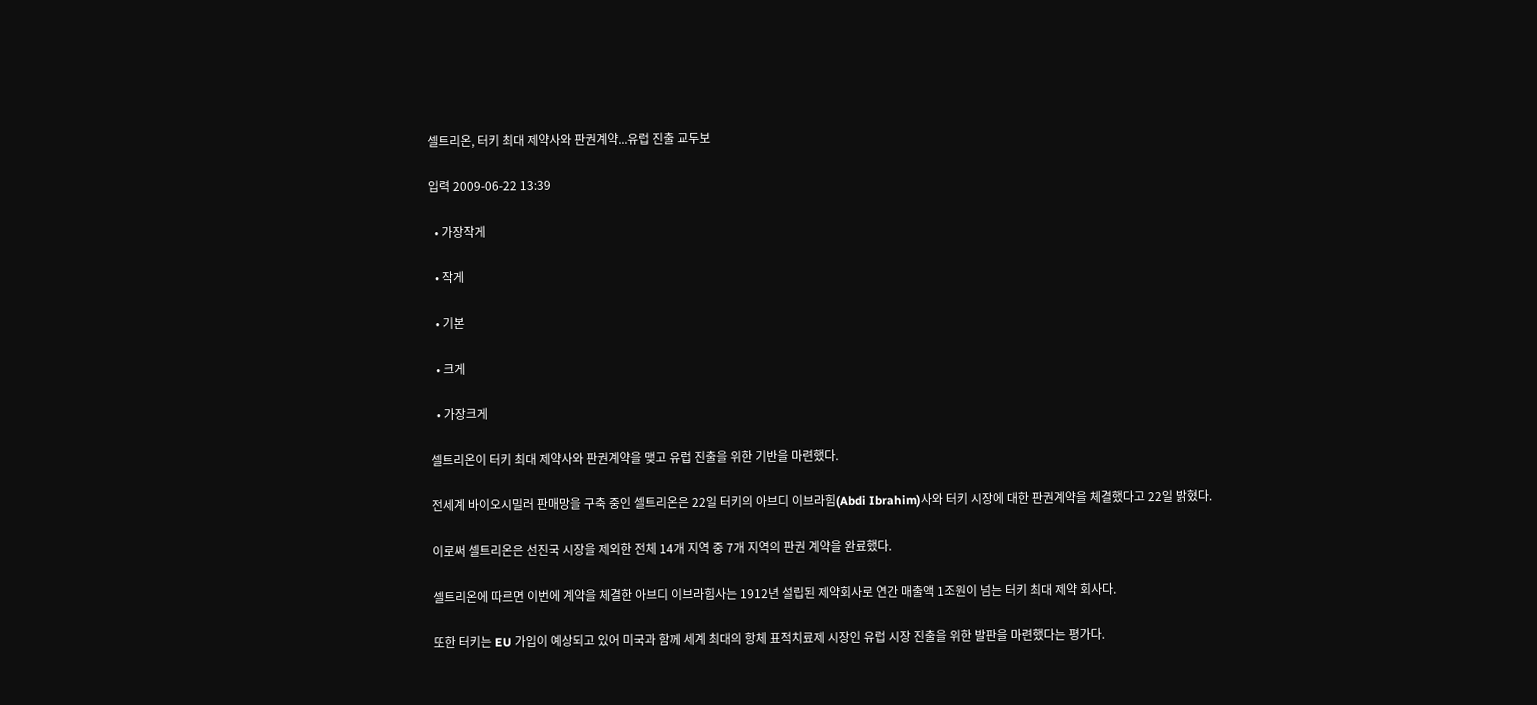셀트리온, 터키 최대 제약사와 판권계약...유럽 진출 교두보

입력 2009-06-22 13:39

  • 가장작게

  • 작게

  • 기본

  • 크게

  • 가장크게

셀트리온이 터키 최대 제약사와 판권계약을 맺고 유럽 진출을 위한 기반을 마련했다.

전세계 바이오시밀러 판매망을 구축 중인 셀트리온은 22일 터키의 아브디 이브라힘(Abdi Ibrahim)사와 터키 시장에 대한 판권계약을 체결했다고 22일 밝혔다.

이로써 셀트리온은 선진국 시장을 제외한 전체 14개 지역 중 7개 지역의 판권 계약을 완료했다.

셀트리온에 따르면 이번에 계약을 체결한 아브디 이브라힘사는 1912년 설립된 제약회사로 연간 매출액 1조원이 넘는 터키 최대 제약 회사다.

또한 터키는 EU 가입이 예상되고 있어 미국과 함께 세계 최대의 항체 표적치료제 시장인 유럽 시장 진출을 위한 발판을 마련했다는 평가다.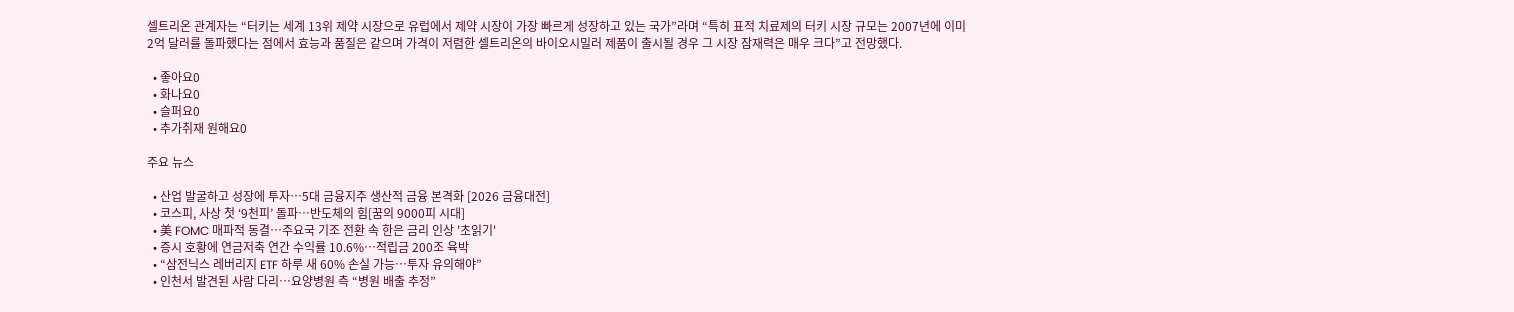셀트리온 관계자는 “터키는 세계 13위 제약 시장으로 유럽에서 제약 시장이 가장 빠르게 성장하고 있는 국가”라며 “특히 표적 치료제의 터키 시장 규모는 2007년에 이미 2억 달러를 돌파했다는 점에서 효능과 품질은 같으며 가격이 저렴한 셀트리온의 바이오시밀러 제품이 출시될 경우 그 시장 잠재력은 매우 크다”고 전망했다.

  • 좋아요0
  • 화나요0
  • 슬퍼요0
  • 추가취재 원해요0

주요 뉴스

  • 산업 발굴하고 성장에 투자⋯5대 금융지주 생산적 금융 본격화 [2026 금융대전]
  • 코스피, 사상 첫 ‘9천피’ 돌파…반도체의 힘[꿈의 9000피 시대]
  • 美 FOMC 매파적 동결…주요국 기조 전환 속 한은 금리 인상 '초읽기'
  • 증시 호황에 연금저축 연간 수익률 10.6%…적립금 200조 육박
  • “삼전닉스 레버리지 ETF 하루 새 60% 손실 가능…투자 유의해야”
  • 인천서 발견된 사람 다리…요양병원 측 “병원 배출 추정”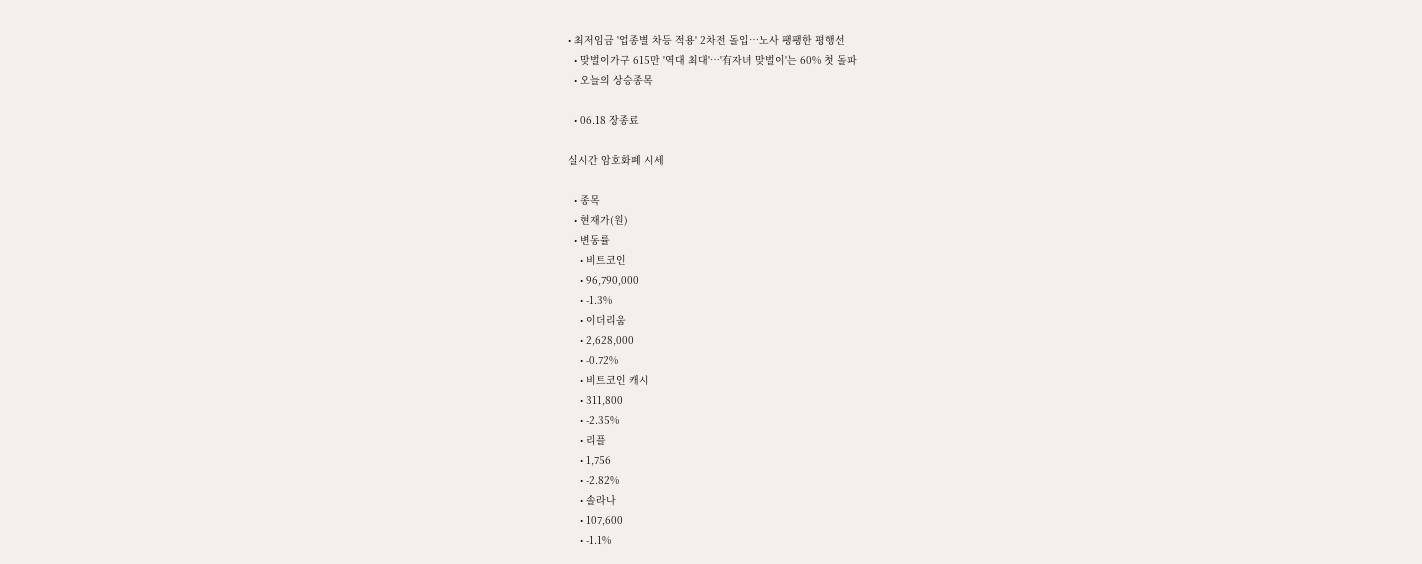• 최저임금 '업종별 차등 적용' 2차전 돌입⋯노사 팽팽한 평행선
  • 맞벌이가구 615만 '역대 최대'…'有자녀 맞벌이'는 60% 첫 돌파
  • 오늘의 상승종목

  • 06.18 장종료

실시간 암호화폐 시세

  • 종목
  • 현재가(원)
  • 변동률
    • 비트코인
    • 96,790,000
    • -1.3%
    • 이더리움
    • 2,628,000
    • -0.72%
    • 비트코인 캐시
    • 311,800
    • -2.35%
    • 리플
    • 1,756
    • -2.82%
    • 솔라나
    • 107,600
    • -1.1%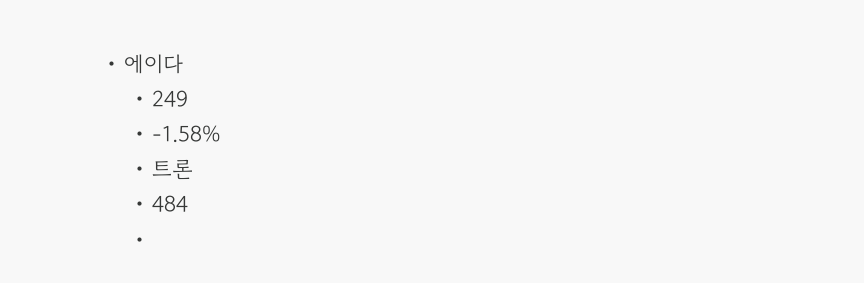• 에이다
    • 249
    • -1.58%
    • 트론
    • 484
    •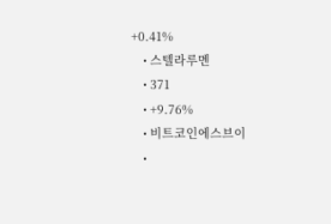+0.41%
    • 스텔라루멘
    • 371
    • +9.76%
    • 비트코인에스브이
    •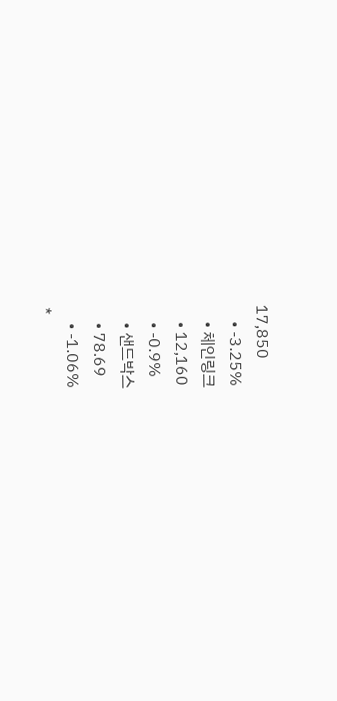17,850
    • -3.25%
    • 체인링크
    • 12,160
    • -0.9%
    • 샌드박스
    • 78.69
    • -1.06%
*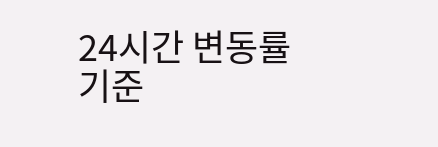24시간 변동률 기준